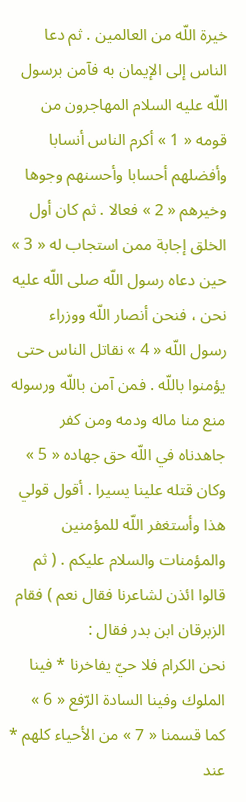خيرة اللّه من العالمين . ثم دعا الناس إلى الإيمان به فآمن برسول اللّه عليه السلام المهاجرون من قومه « 1 » أكرم الناس أنسابا وأفضلهم أحسابا وأحسنهم وجوها وخيرهم « 2 » فعالا . ثم كان أول الخلق إجابة ممن استجاب له « 3 » حين دعاه رسول اللّه صلى اللّه عليه نحن ، فنحن أنصار اللّه ووزراء رسول اللّه « 4 » نقاتل الناس حتى يؤمنوا باللّه . فمن آمن باللّه ورسوله منع منا ماله ودمه ومن كفر جاهدناه في اللّه حق جهاده « 5 » وكان قتله علينا يسيرا . أقول قولي هذا وأستغفر اللّه للمؤمنين والمؤمنات والسلام عليكم . ( ثم قالوا ائذن لشاعرنا فقال نعم ) فقام الزبرقان ابن بدر فقال :
نحن الكرام فلا حيّ يفاخرنا * فينا الملوك وفينا السادة الرّفع « 6 »
كما قسمنا « 7 » من الأحياء كلهم * عند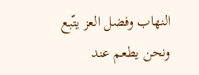النهاب وفضل العز يتّبع
ونحن يطعم عند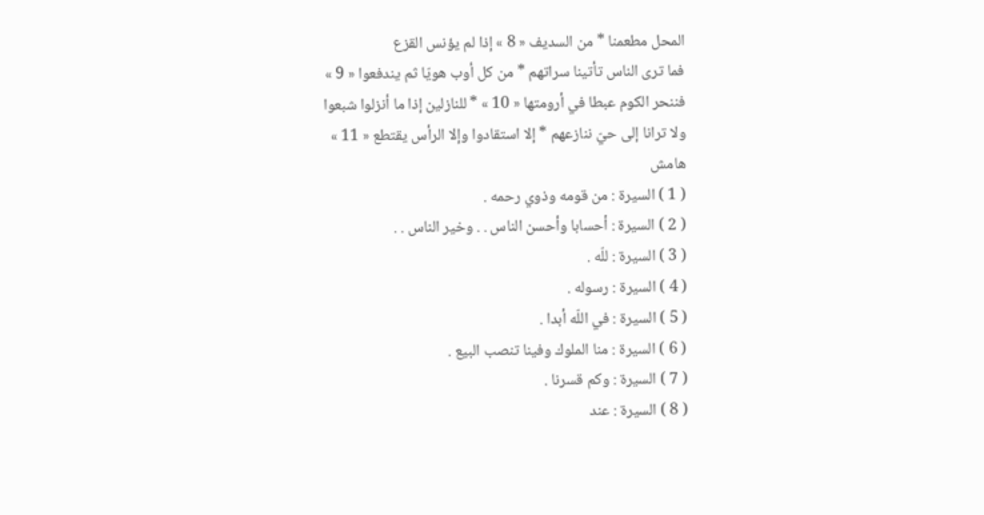المحل مطعمنا * من السديف « 8 » إذا لم يؤنس القزع
فما ترى الناس تأتينا سراتهم * من كل أوب هويّا ثم يندفعوا « 9 »
فننحر الكوم عبطا في أرومتها « 10 » * للنازلين إذا ما أنزلوا شبعوا
ولا ترانا إلى حيّ ننازعهم * إلا استقادوا وإلا الرأس يقتطع « 11 »
هامش
( 1 ) السيرة : من قومه وذوي رحمه .
( 2 ) السيرة : أحسابا وأحسن الناس . . وخير الناس . .
( 3 ) السيرة : للّه .
( 4 ) السيرة : رسوله .
( 5 ) السيرة : في اللّه أبدا .
( 6 ) السيرة : منا الملوك وفينا تنصب البيع .
( 7 ) السيرة : وكم قسرنا .
( 8 ) السيرة : عند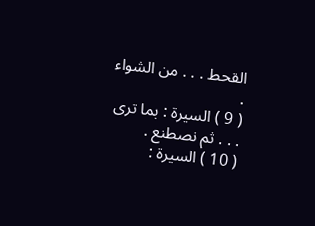القحط . . . من الشواء .
( 9 ) السيرة : بما ترى . . . ثم نصطنع .
( 10 ) السيرة :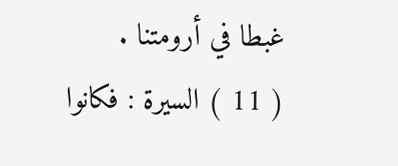غبطا في أرومتنا .
( 11 ) السيرة : فكانوا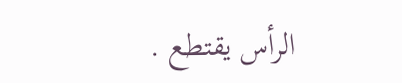الرأس يقتطع .